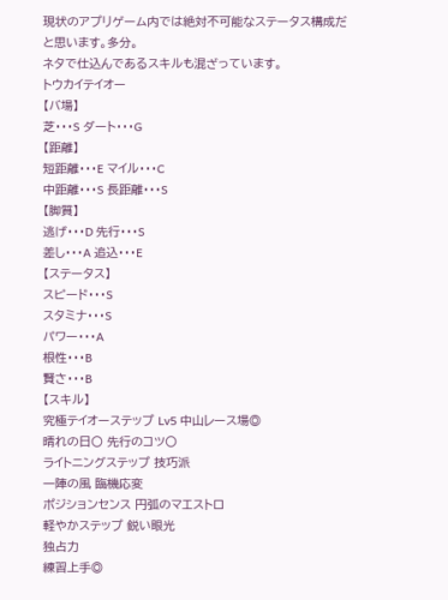現状のアプリゲーム内では絶対不可能なステータス構成だと思います。多分。
ネタで仕込んであるスキルも混ざっています。
トウカイテイオー
【バ場】
芝・・・S ダート・・・G
【距離】
短距離・・・E マイル・・・C
中距離・・・S 長距離・・・S
【脚質】
逃げ・・・D 先行・・・S
差し・・・A 追込・・・E
【ステータス】
スピード・・・S
スタミナ・・・S
パワー・・・A
根性・・・B
賢さ・・・B
【スキル】
究極テイオーステップ Lv5 中山レース場◎
晴れの日〇 先行のコツ〇
ライトニングステップ 技巧派
一陣の風 臨機応変
ポジションセンス 円弧のマエストロ
軽やかステップ 鋭い眼光
独占力
練習上手◎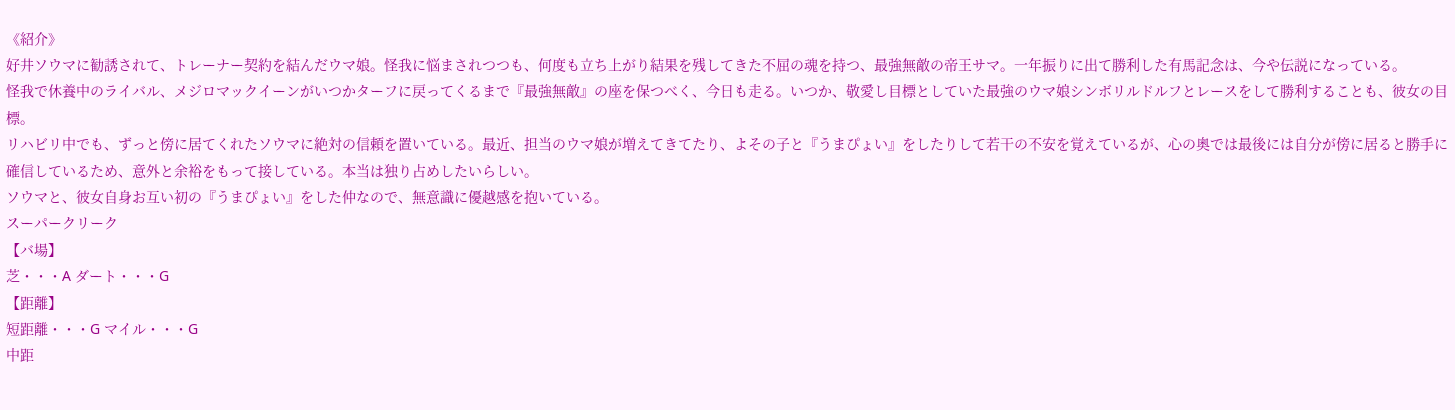《紹介》
好井ソウマに勧誘されて、トレーナー契約を結んだウマ娘。怪我に悩まされつつも、何度も立ち上がり結果を残してきた不屈の魂を持つ、最強無敵の帝王サマ。一年振りに出て勝利した有馬記念は、今や伝説になっている。
怪我で休養中のライバル、メジロマックイーンがいつかターフに戻ってくるまで『最強無敵』の座を保つべく、今日も走る。いつか、敬愛し目標としていた最強のウマ娘シンボリルドルフとレースをして勝利することも、彼女の目標。
リハビリ中でも、ずっと傍に居てくれたソウマに絶対の信頼を置いている。最近、担当のウマ娘が増えてきてたり、よその子と『うまぴょい』をしたりして若干の不安を覚えているが、心の奥では最後には自分が傍に居ると勝手に確信しているため、意外と余裕をもって接している。本当は独り占めしたいらしい。
ソウマと、彼女自身お互い初の『うまぴょい』をした仲なので、無意識に優越感を抱いている。
スーパークリーク
【バ場】
芝・・・A ダート・・・G
【距離】
短距離・・・G マイル・・・G
中距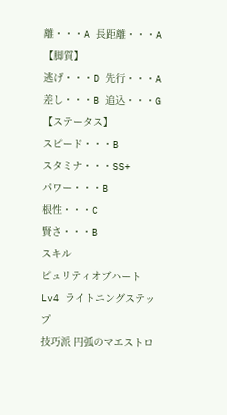離・・・A 長距離・・・A
【脚質】
逃げ・・・D 先行・・・A
差し・・・B 追込・・・G
【ステータス】
スピード・・・B
スタミナ・・・SS+
パワー・・・B
根性・・・C
賢さ・・・B
スキル
ピュリティオブハート Lv4 ライトニングステップ
技巧派 円弧のマエストロ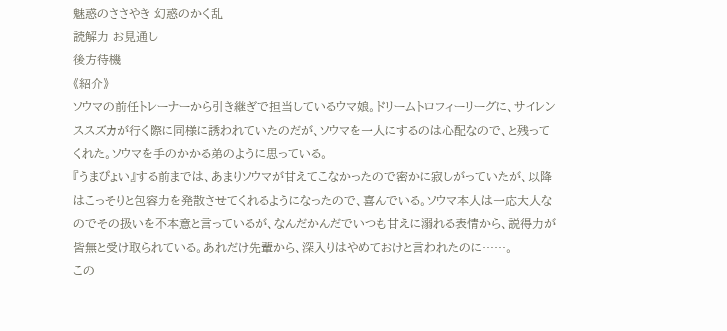魅惑のささやき 幻惑のかく乱
読解力 お見通し
後方待機
《紹介》
ソウマの前任トレーナーから引き継ぎで担当しているウマ娘。ドリームトロフィーリーグに、サイレンススズカが行く際に同様に誘われていたのだが、ソウマを一人にするのは心配なので、と残ってくれた。ソウマを手のかかる弟のように思っている。
『うまぴょい』する前までは、あまりソウマが甘えてこなかったので密かに寂しがっていたが、以降はこっそりと包容力を発散させてくれるようになったので、喜んでいる。ソウマ本人は一応大人なのでその扱いを不本意と言っているが、なんだかんだでいつも甘えに溺れる表情から、説得力が皆無と受け取られている。あれだけ先輩から、深入りはやめておけと言われたのに……。
この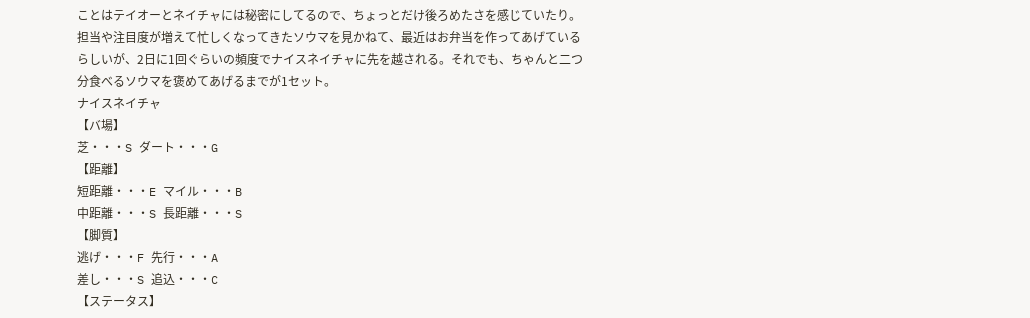ことはテイオーとネイチャには秘密にしてるので、ちょっとだけ後ろめたさを感じていたり。
担当や注目度が増えて忙しくなってきたソウマを見かねて、最近はお弁当を作ってあげているらしいが、2日に1回ぐらいの頻度でナイスネイチャに先を越される。それでも、ちゃんと二つ分食べるソウマを褒めてあげるまでが1セット。
ナイスネイチャ
【バ場】
芝・・・S ダート・・・G
【距離】
短距離・・・E マイル・・・B
中距離・・・S 長距離・・・S
【脚質】
逃げ・・・F 先行・・・A
差し・・・S 追込・・・C
【ステータス】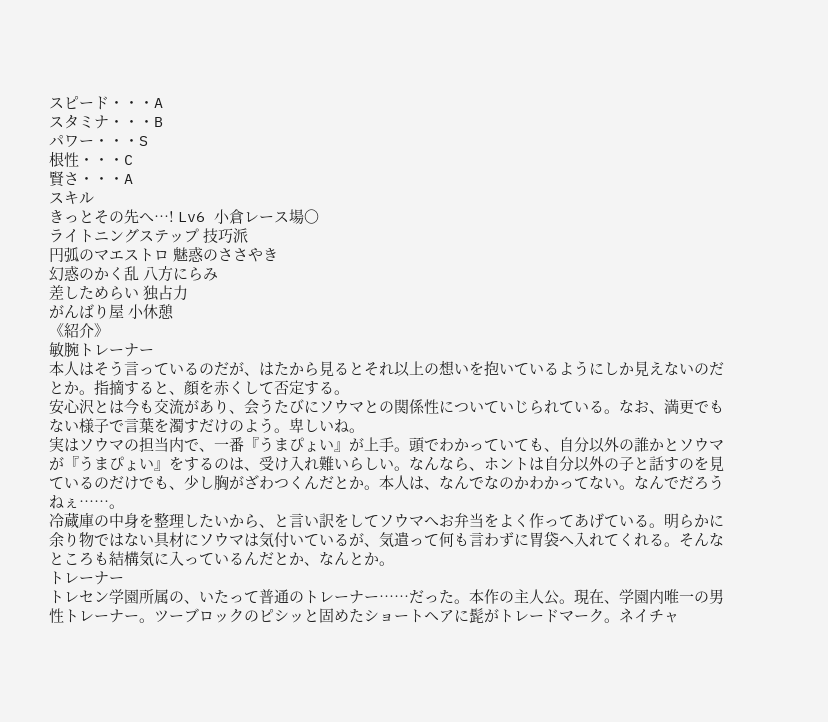スピード・・・A
スタミナ・・・B
パワー・・・S
根性・・・C
賢さ・・・A
スキル
きっとその先へ…! Lv6 小倉レース場〇
ライトニングステップ 技巧派
円弧のマエストロ 魅惑のささやき
幻惑のかく乱 八方にらみ
差しためらい 独占力
がんばり屋 小休憩
《紹介》
敏腕トレーナー
本人はそう言っているのだが、はたから見るとそれ以上の想いを抱いているようにしか見えないのだとか。指摘すると、顔を赤くして否定する。
安心沢とは今も交流があり、会うたびにソウマとの関係性についていじられている。なお、満更でもない様子で言葉を濁すだけのよう。卑しいね。
実はソウマの担当内で、一番『うまぴょい』が上手。頭でわかっていても、自分以外の誰かとソウマが『うまぴょい』をするのは、受け入れ難いらしい。なんなら、ホントは自分以外の子と話すのを見ているのだけでも、少し胸がざわつくんだとか。本人は、なんでなのかわかってない。なんでだろうねぇ……。
冷蔵庫の中身を整理したいから、と言い訳をしてソウマへお弁当をよく作ってあげている。明らかに余り物ではない具材にソウマは気付いているが、気遣って何も言わずに胃袋へ入れてくれる。そんなところも結構気に入っているんだとか、なんとか。
トレーナー
トレセン学園所属の、いたって普通のトレーナー……だった。本作の主人公。現在、学園内唯一の男性トレーナー。ツーブロックのピシッと固めたショートヘアに髭がトレードマーク。ネイチャ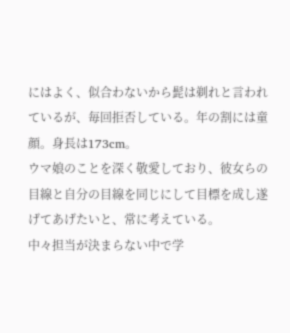にはよく、似合わないから髭は剃れと言われているが、毎回拒否している。年の割には童顔。身長は173cm。
ウマ娘のことを深く敬愛しており、彼女らの目線と自分の目線を同じにして目標を成し遂げてあげたいと、常に考えている。
中々担当が決まらない中で学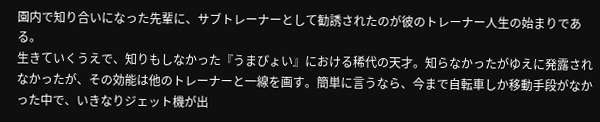園内で知り合いになった先輩に、サブトレーナーとして勧誘されたのが彼のトレーナー人生の始まりである。
生きていくうえで、知りもしなかった『うまぴょい』における稀代の天才。知らなかったがゆえに発露されなかったが、その効能は他のトレーナーと一線を画す。簡単に言うなら、今まで自転車しか移動手段がなかった中で、いきなりジェット機が出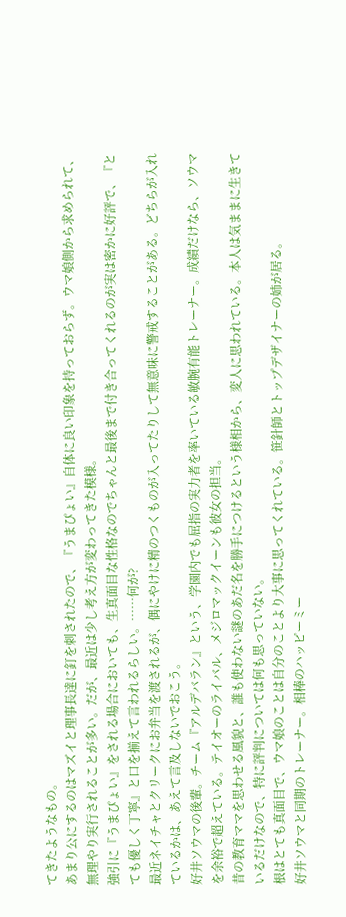てきたようなもの。
あまり公にするのはマズイと理事長達に釘を刺されたので、『うまぴょい』自体に良い印象を持っておらず。ウマ娘側から求められて、無理やり実行されることが多い。だが、最近は少し考え方が変わってきた模様。
強引に『うまぴょい』をされる場合においても、生真面目な性格なのでちゃんと最後まで付き合ってくれるのが実は密かに好評で、『とても優しく丁寧』と口を揃えて言われるらしい。……何が?
最近ネイチャとクリークにお弁当を渡されるが、偶にやけに精のつくものが入ってたりして無意味に警戒することがある。どちらが入れているかは、あえて言及しないでおこう。
好井ソウマの後輩。チーム『アルデバラン』という、学園内でも屈指の実力者を率いている敏腕有能トレーナー。成績だけなら、ソウマを余裕で超えている。テイオーのライバル、メジロマックイーンも彼女の担当。
昔の教育ママを思わせる風貌と、誰も使わない謎のあだ名を勝手につけるという様相から、変人に思われている。本人は気ままに生きているだけなので、特に評判については何も思っていない。
根はとても真面目で、ウマ娘のことは自分のことより大事に思ってくれている。笹針師とトップデザイナーの姉が居る。
好井ソウマと同期のトレーナー。相棒のハッピーミー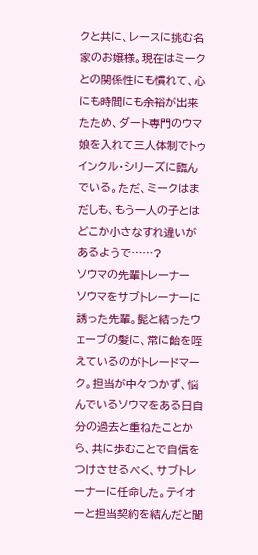クと共に、レースに挑む名家のお嬢様。現在はミークとの関係性にも慣れて、心にも時間にも余裕が出来たため、ダート専門のウマ娘を入れて三人体制でトゥインクル・シリーズに臨んでいる。ただ、ミークはまだしも、もう一人の子とはどこか小さなすれ違いがあるようで……?
ソウマの先輩トレーナー
ソウマをサブトレーナーに誘った先輩。髭と結ったウェーブの髪に、常に飴を咥えているのがトレードマーク。担当が中々つかず、悩んでいるソウマをある日自分の過去と重ねたことから、共に歩むことで自信をつけさせるべく、サブトレーナーに任命した。テイオーと担当契約を結んだと聞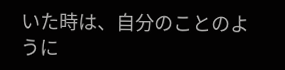いた時は、自分のことのように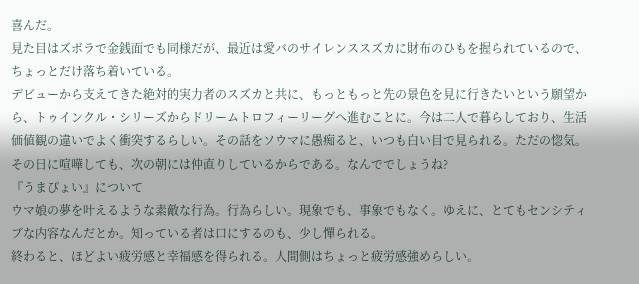喜んだ。
見た目はズボラで金銭面でも同様だが、最近は愛バのサイレンススズカに財布のひもを握られているので、ちょっとだけ落ち着いている。
デビューから支えてきた絶対的実力者のスズカと共に、もっともっと先の景色を見に行きたいという願望から、トゥインクル・シリーズからドリームトロフィーリーグへ進むことに。今は二人で暮らしており、生活価値観の違いでよく衝突するらしい。その話をソウマに愚痴ると、いつも白い目で見られる。ただの惚気。その日に喧嘩しても、次の朝には仲直りしているからである。なんででしょうね?
『うまぴょい』について
ウマ娘の夢を叶えるような素敵な行為。行為らしい。現象でも、事象でもなく。ゆえに、とてもセンシティブな内容なんだとか。知っている者は口にするのも、少し憚られる。
終わると、ほどよい疲労感と幸福感を得られる。人間側はちょっと疲労感強めらしい。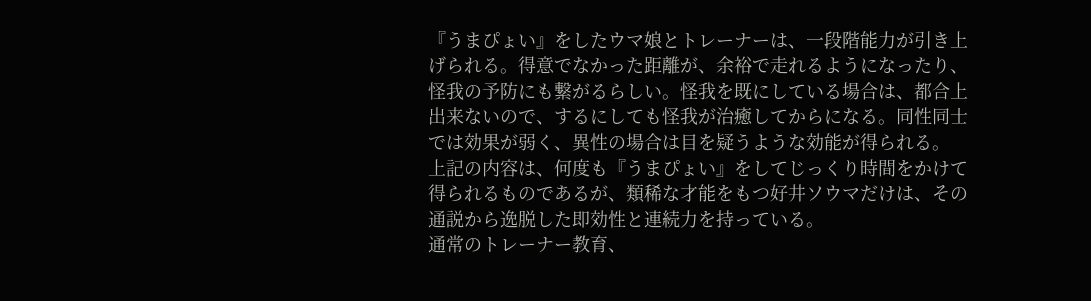『うまぴょい』をしたウマ娘とトレーナーは、一段階能力が引き上げられる。得意でなかった距離が、余裕で走れるようになったり、怪我の予防にも繋がるらしい。怪我を既にしている場合は、都合上出来ないので、するにしても怪我が治癒してからになる。同性同士では効果が弱く、異性の場合は目を疑うような効能が得られる。
上記の内容は、何度も『うまぴょい』をしてじっくり時間をかけて得られるものであるが、類稀な才能をもつ好井ソウマだけは、その通説から逸脱した即効性と連続力を持っている。
通常のトレーナー教育、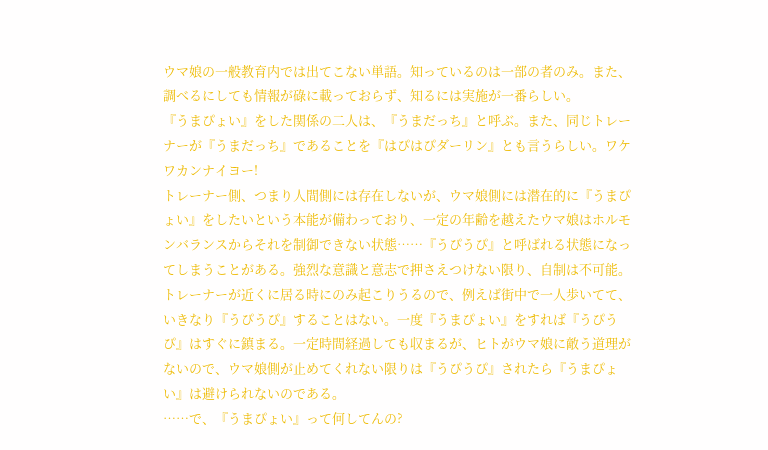ウマ娘の一般教育内では出てこない単語。知っているのは一部の者のみ。また、調べるにしても情報が碌に載っておらず、知るには実施が一番らしい。
『うまぴょい』をした関係の二人は、『うまだっち』と呼ぶ。また、同じトレーナーが『うまだっち』であることを『はぴはぴダーリン』とも言うらしい。ワケワカンナイヨー!
トレーナー側、つまり人間側には存在しないが、ウマ娘側には潜在的に『うまぴょい』をしたいという本能が備わっており、一定の年齢を越えたウマ娘はホルモンバランスからそれを制御できない状態……『うぴうぴ』と呼ばれる状態になってしまうことがある。強烈な意識と意志で押さえつけない限り、自制は不可能。トレーナーが近くに居る時にのみ起こりうるので、例えば街中で一人歩いてて、いきなり『うぴうぴ』することはない。一度『うまぴょい』をすれば『うぴうぴ』はすぐに鎮まる。一定時間経過しても収まるが、ヒトがウマ娘に敵う道理がないので、ウマ娘側が止めてくれない限りは『うぴうぴ』されたら『うまぴょい』は避けられないのである。
……で、『うまぴょい』って何してんの?